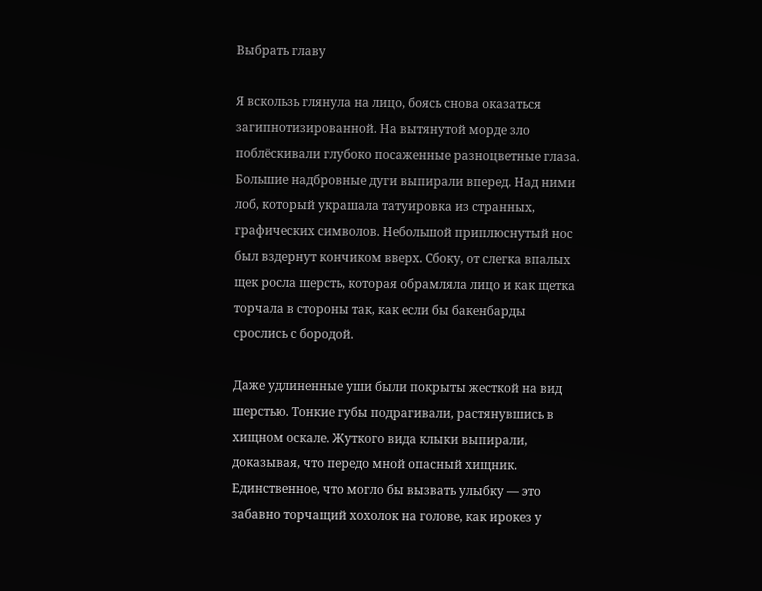Выбрать главу

Я вскользь глянула на лицо, боясь снова оказаться загипнотизированной. На вытянутой морде зло поблёскивали глубоко посаженные разноцветные глаза. Большие надбровные дуги выпирали вперед. Над ними лоб, который украшала татуировка из странных, графических символов. Небольшой приплюснутый нос был вздернут кончиком вверх. Сбоку, от слегка впалых щек росла шерсть, которая обрамляла лицо и как щетка торчала в стороны так, как если бы бакенбарды срослись с бородой.

Даже удлиненные уши были покрыты жесткой на вид шерстью. Тонкие губы подрагивали, растянувшись в хищном оскале. Жуткого вида клыки выпирали, доказывая, что передо мной опасный хищник. Единственное, что могло бы вызвать улыбку — это забавно торчащий хохолок на голове, как ирокез у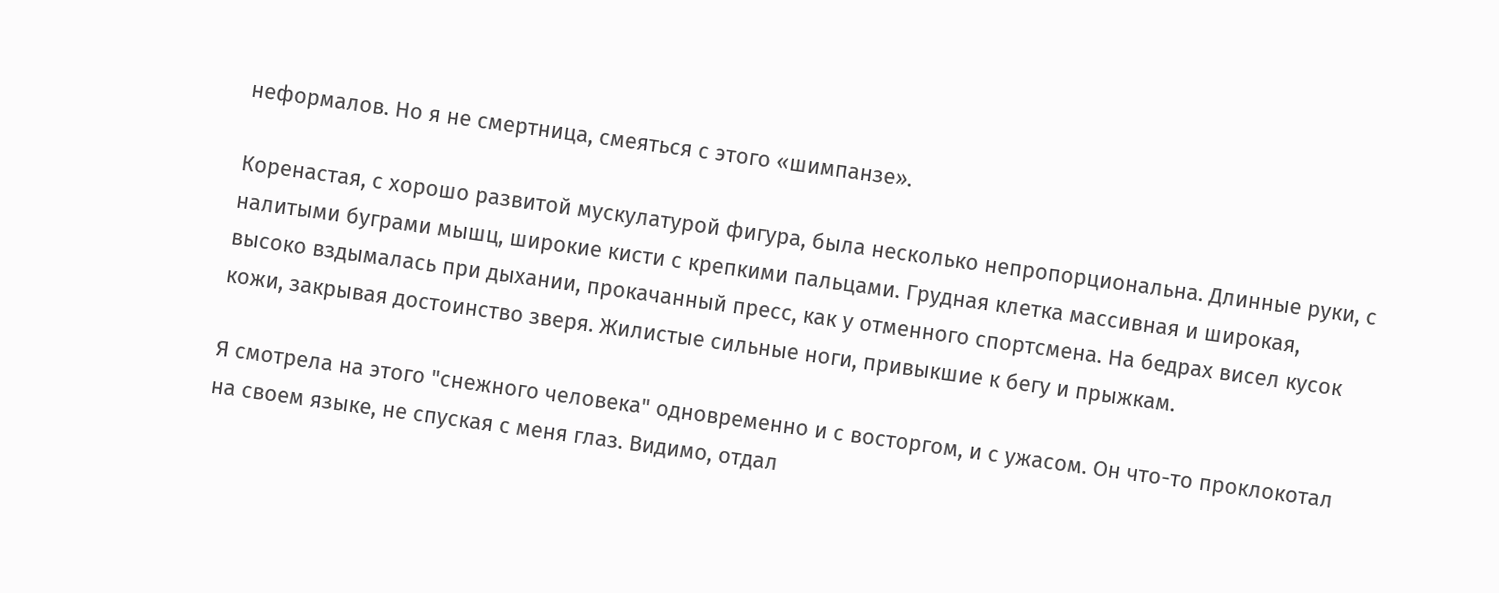неформалов. Но я не смертница, смеяться с этого «шимпанзе».

Коренастая, с хорошо развитой мускулатурой фигура, была несколько непропорциональна. Длинные руки, с налитыми буграми мышц, широкие кисти с крепкими пальцами. Грудная клетка массивная и широкая, высоко вздымалась при дыхании, прокачанный пресс, как у отменного спортсмена. На бедрах висел кусок кожи, закрывая достоинство зверя. Жилистые сильные ноги, привыкшие к бегу и прыжкам.

Я смотрела на этого "снежного человека" одновременно и с восторгом, и с ужасом. Он что-то проклокотал на своем языке, не спуская с меня глаз. Видимо, отдал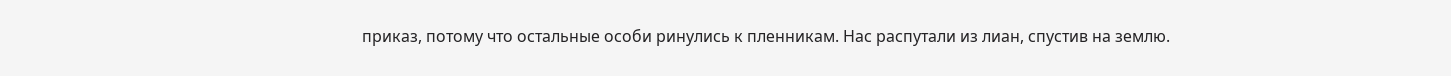приказ, потому что остальные особи ринулись к пленникам. Нас распутали из лиан, спустив на землю.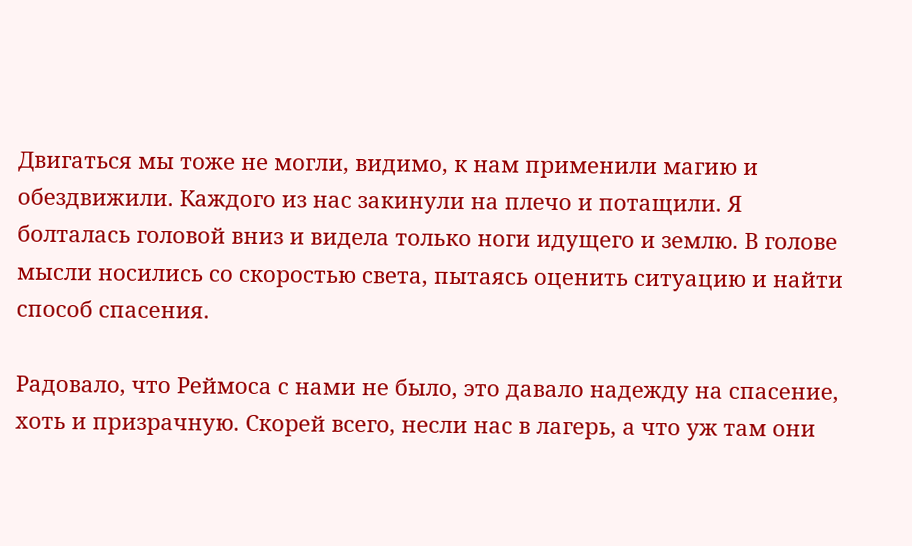Двигаться мы тоже не могли, видимо, к нам применили магию и обездвижили. Каждого из нас закинули на плечо и потащили. Я болталась головой вниз и видела только ноги идущего и землю. В голове мысли носились со скоростью света, пытаясь оценить ситуацию и найти способ спасения.

Радовало, что Реймоса с нами не было, это давало надежду на спасение, хоть и призрачную. Скорей всего, несли нас в лагерь, а что уж там они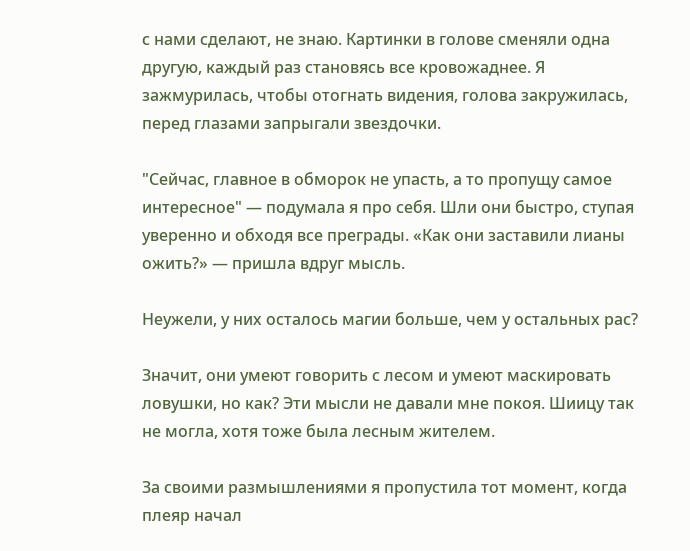с нами сделают, не знаю. Картинки в голове сменяли одна другую, каждый раз становясь все кровожаднее. Я зажмурилась, чтобы отогнать видения, голова закружилась, перед глазами запрыгали звездочки.

"Сейчас, главное в обморок не упасть, а то пропущу самое интересное" — подумала я про себя. Шли они быстро, ступая уверенно и обходя все преграды. «Как они заставили лианы ожить?» — пришла вдруг мысль.

Неужели, у них осталось магии больше, чем у остальных рас?

Значит, они умеют говорить с лесом и умеют маскировать ловушки, но как? Эти мысли не давали мне покоя. Шиицу так не могла, хотя тоже была лесным жителем.

За своими размышлениями я пропустила тот момент, когда плеяр начал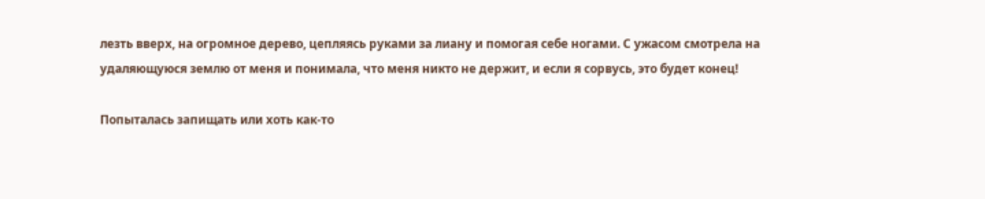лезть вверх, на огромное дерево, цепляясь руками за лиану и помогая себе ногами. С ужасом смотрела на удаляющуюся землю от меня и понимала, что меня никто не держит, и если я сорвусь, это будет конец!

Попыталась запищать или хоть как-то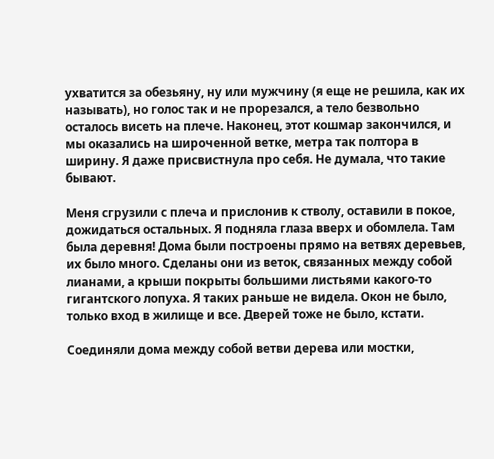ухватится за обезьяну, ну или мужчину (я еще не решила, как их называть), но голос так и не прорезался, а тело безвольно осталось висеть на плече. Наконец, этот кошмар закончился, и мы оказались на широченной ветке, метра так полтора в ширину. Я даже присвистнула про себя. Не думала, что такие бывают.

Меня сгрузили с плеча и прислонив к стволу, оставили в покое, дожидаться остальных. Я подняла глаза вверх и обомлела. Там была деревня! Дома были построены прямо на ветвях деревьев, их было много. Сделаны они из веток, связанных между собой лианами, а крыши покрыты большими листьями какого-то гигантского лопуха. Я таких раньше не видела. Окон не было, только вход в жилище и все. Дверей тоже не было, кстати.

Соединяли дома между собой ветви дерева или мостки,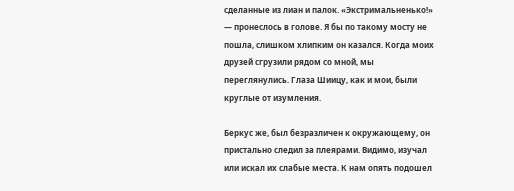сделанные из лиан и палок. «Экстримальненько!» — пронеслось в голове. Я бы по такому мосту не пошла, слишком хлипким он казался. Когда моих друзей сгрузили рядом со мной, мы переглянулись. Глаза Шиицу, как и мои, были круглые от изумления.

Беркус же, был безразличен к окружающему, он пристально следил за плеярами. Видимо, изучал или искал их слабые места. К нам опять подошел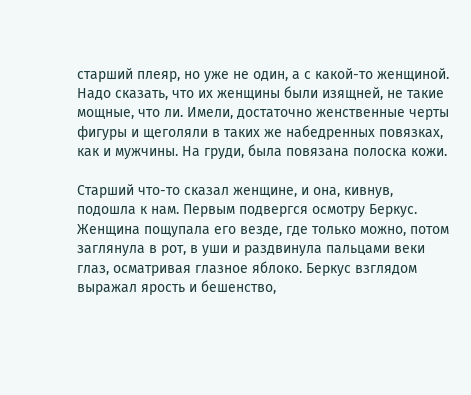старший плеяр, но уже не один, а с какой-то женщиной. Надо сказать, что их женщины были изящней, не такие мощные, что ли. Имели, достаточно женственные черты фигуры и щеголяли в таких же набедренных повязках, как и мужчины. На груди, была повязана полоска кожи.

Старший что-то сказал женщине, и она, кивнув, подошла к нам. Первым подвергся осмотру Беркус. Женщина пощупала его везде, где только можно, потом заглянула в рот, в уши и раздвинула пальцами веки глаз, осматривая глазное яблоко. Беркус взглядом выражал ярость и бешенство,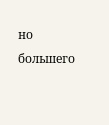но большего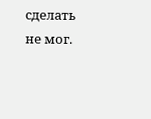сделать не мог.